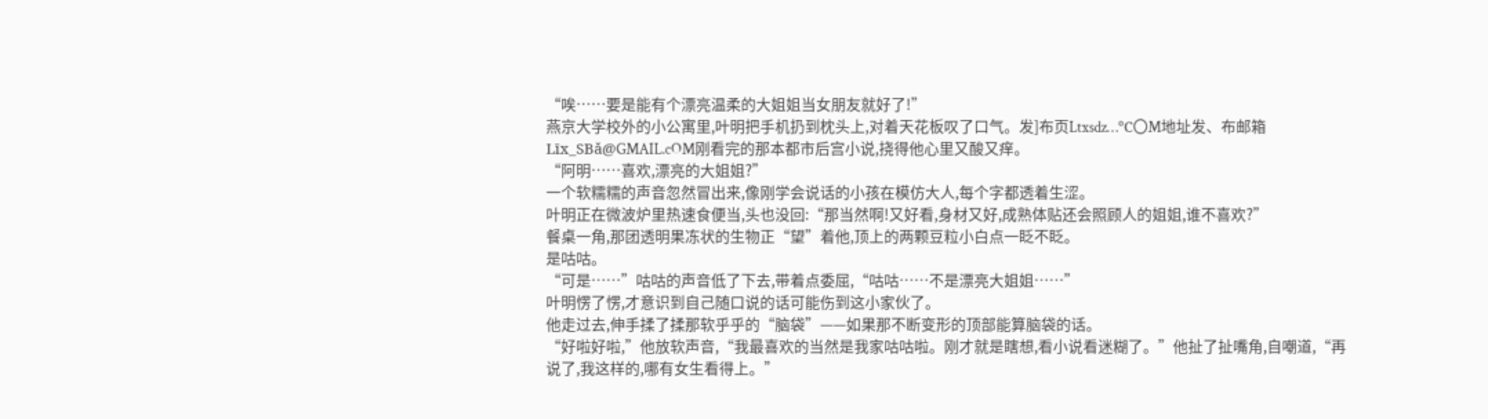“唉……要是能有个漂亮温柔的大姐姐当女朋友就好了!”
燕京大学校外的小公寓里,叶明把手机扔到枕头上,对着天花板叹了口气。发]布页Ltxsdz…℃〇M地址发、布邮箱 Līx_SBǎ@GMAIL.cOM刚看完的那本都市后宫小说,挠得他心里又酸又痒。
“阿明……喜欢,漂亮的大姐姐?”
一个软糯糯的声音忽然冒出来,像刚学会说话的小孩在模仿大人,每个字都透着生涩。
叶明正在微波炉里热速食便当,头也没回:“那当然啊!又好看,身材又好,成熟体贴还会照顾人的姐姐,谁不喜欢?”
餐桌一角,那团透明果冻状的生物正“望”着他,顶上的两颗豆粒小白点一眨不眨。
是咕咕。
“可是……”咕咕的声音低了下去,带着点委屈,“咕咕……不是漂亮大姐姐……”
叶明愣了愣,才意识到自己随口说的话可能伤到这小家伙了。
他走过去,伸手揉了揉那软乎乎的“脑袋”——如果那不断变形的顶部能算脑袋的话。
“好啦好啦,”他放软声音,“我最喜欢的当然是我家咕咕啦。刚才就是瞎想,看小说看迷糊了。”他扯了扯嘴角,自嘲道,“再说了,我这样的,哪有女生看得上。”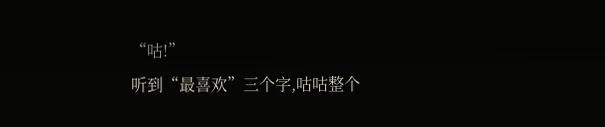“咕!”
听到“最喜欢”三个字,咕咕整个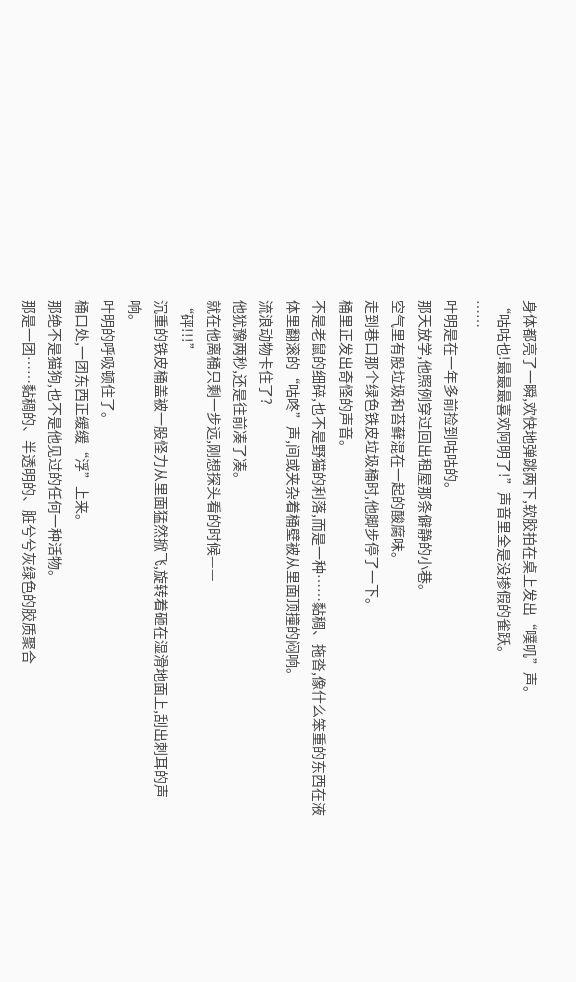身体都亮了一瞬,欢快地弹跳两下,软胶拍在桌上发出“噗叽”声。
“咕咕也!最最最喜欢阿明了!”声音里全是没掺假的雀跃。
……
叶明是在一年多前捡到咕咕的。
那天放学,他照例穿过回出租屋那条僻静的小巷。
空气里有股垃圾和苔藓混在一起的酸腐味。
走到巷口那个绿色铁皮垃圾桶时,他脚步停了一下。
桶里正发出奇怪的声音。
不是老鼠的细碎,也不是野猫的利落,而是一种……黏稠、拖沓,像什么笨重的东西在液体里翻滚的“咕咚”声,间或夹杂着桶壁被从里面顶撞的闷响。
流浪动物卡住了?
他犹豫两秒,还是往前凑了凑。
就在他离桶只剩一步远,刚想探头看的时候——
“砰!!!”
沉重的铁皮桶盖被一股怪力从里面猛然掀飞,旋转着砸在湿滑地面上,刮出刺耳的声响。
叶明的呼吸顿住了。
桶口处,一团东西正缓缓“浮”上来。
那绝不是猫狗,也不是他见过的任何一种活物。
那是一团……黏稠的、半透明的、脏兮兮灰绿色的胶质聚合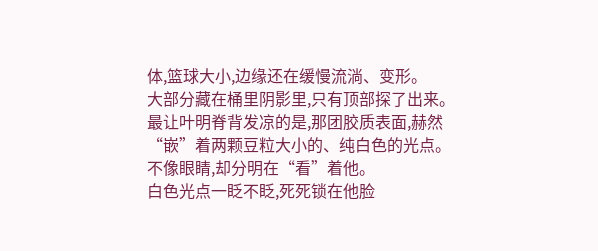体,篮球大小,边缘还在缓慢流淌、变形。
大部分藏在桶里阴影里,只有顶部探了出来。
最让叶明脊背发凉的是,那团胶质表面,赫然“嵌”着两颗豆粒大小的、纯白色的光点。
不像眼睛,却分明在“看”着他。
白色光点一眨不眨,死死锁在他脸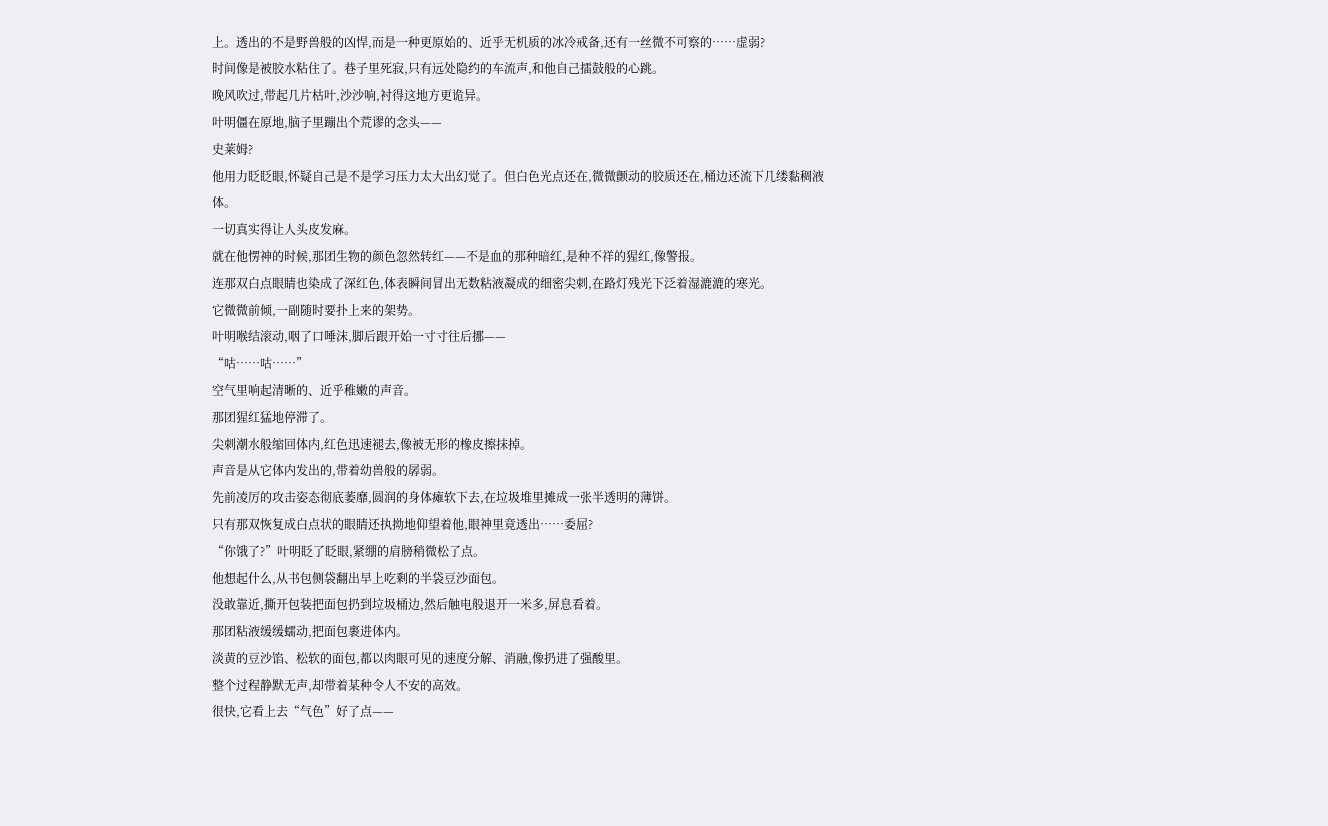上。透出的不是野兽般的凶悍,而是一种更原始的、近乎无机质的冰冷戒备,还有一丝微不可察的……虚弱?
时间像是被胶水粘住了。巷子里死寂,只有远处隐约的车流声,和他自己擂鼓般的心跳。
晚风吹过,带起几片枯叶,沙沙响,衬得这地方更诡异。
叶明僵在原地,脑子里蹦出个荒谬的念头——
史莱姆?
他用力眨眨眼,怀疑自己是不是学习压力太大出幻觉了。但白色光点还在,微微颤动的胶质还在,桶边还流下几缕黏稠液体。
一切真实得让人头皮发麻。
就在他愣神的时候,那团生物的颜色忽然转红——不是血的那种暗红,是种不祥的猩红,像警报。
连那双白点眼睛也染成了深红色,体表瞬间冒出无数粘液凝成的细密尖刺,在路灯残光下泛着湿漉漉的寒光。
它微微前倾,一副随时要扑上来的架势。
叶明喉结滚动,咽了口唾沫,脚后跟开始一寸寸往后挪——
“咕……咕……”
空气里响起清晰的、近乎稚嫩的声音。
那团猩红猛地停滞了。
尖刺潮水般缩回体内,红色迅速褪去,像被无形的橡皮擦抹掉。
声音是从它体内发出的,带着幼兽般的孱弱。
先前凌厉的攻击姿态彻底萎靡,圆润的身体瘫软下去,在垃圾堆里摊成一张半透明的薄饼。
只有那双恢复成白点状的眼睛还执拗地仰望着他,眼神里竟透出……委屈?
“你饿了?”叶明眨了眨眼,紧绷的肩膀稍微松了点。
他想起什么,从书包侧袋翻出早上吃剩的半袋豆沙面包。
没敢靠近,撕开包装把面包扔到垃圾桶边,然后触电般退开一米多,屏息看着。
那团粘液缓缓蠕动,把面包裹进体内。
淡黄的豆沙馅、松软的面包,都以肉眼可见的速度分解、消融,像扔进了强酸里。
整个过程静默无声,却带着某种令人不安的高效。
很快,它看上去“气色”好了点——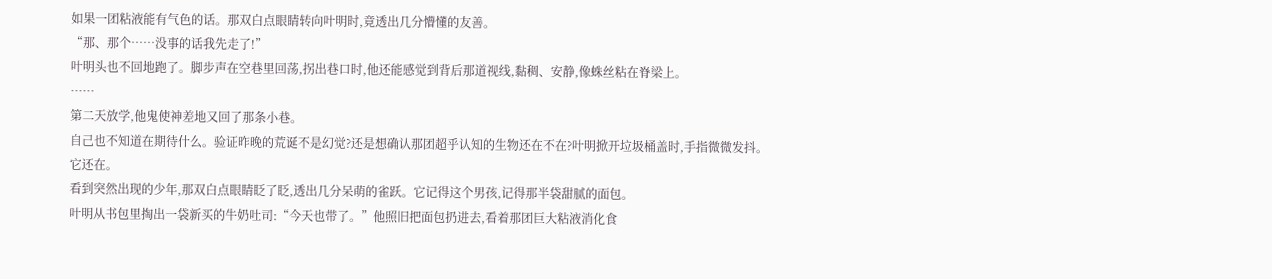如果一团粘液能有气色的话。那双白点眼睛转向叶明时,竟透出几分懵懂的友善。
“那、那个……没事的话我先走了!”
叶明头也不回地跑了。脚步声在空巷里回荡,拐出巷口时,他还能感觉到背后那道视线,黏稠、安静,像蛛丝粘在脊梁上。
……
第二天放学,他鬼使神差地又回了那条小巷。
自己也不知道在期待什么。验证昨晚的荒诞不是幻觉?还是想确认那团超乎认知的生物还在不在?叶明掀开垃圾桶盖时,手指微微发抖。
它还在。
看到突然出现的少年,那双白点眼睛眨了眨,透出几分呆萌的雀跃。它记得这个男孩,记得那半袋甜腻的面包。
叶明从书包里掏出一袋新买的牛奶吐司:“今天也带了。”他照旧把面包扔进去,看着那团巨大粘液消化食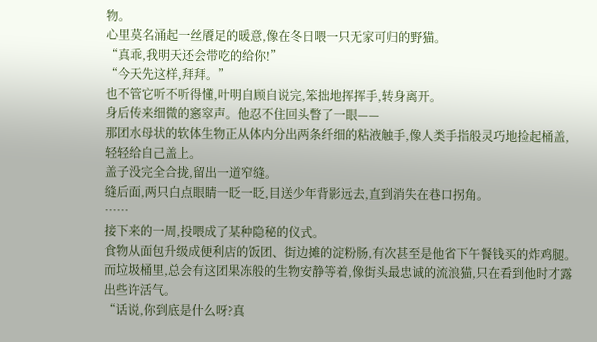物。
心里莫名涌起一丝餍足的暖意,像在冬日喂一只无家可归的野猫。
“真乖,我明天还会带吃的给你!”
“今天先这样,拜拜。”
也不管它听不听得懂,叶明自顾自说完,笨拙地挥挥手,转身离开。
身后传来细微的窸窣声。他忍不住回头瞥了一眼——
那团水母状的软体生物正从体内分出两条纤细的粘液触手,像人类手指般灵巧地捡起桶盖,轻轻给自己盖上。
盖子没完全合拢,留出一道窄缝。
缝后面,两只白点眼睛一眨一眨,目送少年背影远去,直到消失在巷口拐角。
……
接下来的一周,投喂成了某种隐秘的仪式。
食物从面包升级成便利店的饭团、街边摊的淀粉肠,有次甚至是他省下午餐钱买的炸鸡腿。
而垃圾桶里,总会有这团果冻般的生物安静等着,像街头最忠诚的流浪猫,只在看到他时才露出些许活气。
“话说,你到底是什么呀?真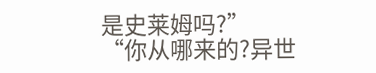是史莱姆吗?”
“你从哪来的?异世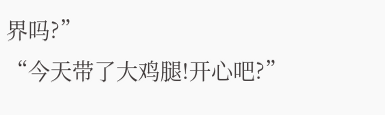界吗?”
“今天带了大鸡腿!开心吧?”